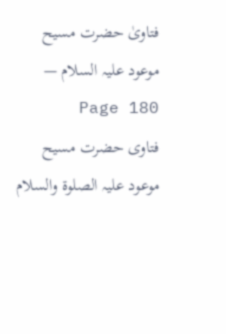فتاویٰ حضرت مسیح موعود علیہ السلام — Page 180
فتاوی حضرت مسیح موعود علیہ الصلوۃ والسلام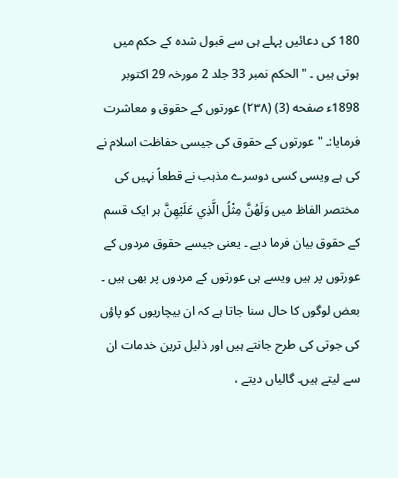180 کی دعائیں پہلے ہی سے قبول شدہ کے حکم میں ہوتی ہیں ۔ " الحکم نمبر 33 جلد 2 مورخہ 29 اکتوبر 1898ء صفحه (3) (۲۳۸) عورتوں کے حقوق و معاشرت فرمایا:۔ " عورتوں کے حقوق کی جیسی حفاظت اسلام نے کی ہے ویسی کسی دوسرے مذہب نے قطعاً نہیں کی مختصر الفاظ میں وَلَهُنَّ مِثْلُ الَّذِي عَلَيْهِنَّ ہر ایک قسم کے حقوق بیان فرما دیے ۔ یعنی جیسے حقوق مردوں کے عورتوں پر ہیں ویسے ہی عورتوں کے مردوں پر بھی ہیں ۔ بعض لوگوں کا حال سنا جاتا ہے کہ ان بیچاریوں کو پاؤں کی جوتی کی طرح جانتے ہیں اور ذلیل ترین خدمات ان سے لیتے ہیں۔ گالیاں دیتے ،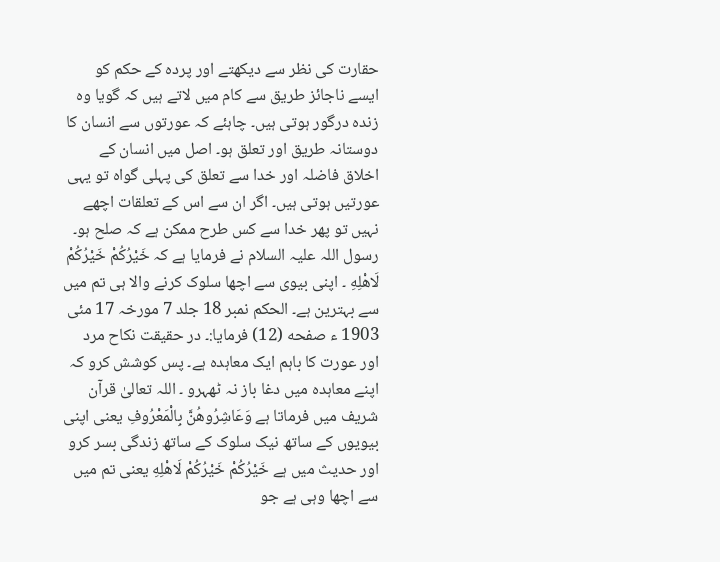حقارت کی نظر سے دیکھتے اور پردہ کے حکم کو ایسے ناجائز طریق سے کام میں لاتے ہیں کہ گویا وہ زندہ درگور ہوتی ہیں۔ چاہئے کہ عورتوں سے انسان کا دوستانہ طریق اور تعلق ہو۔ اصل میں انسان کے اخلاق فاضلہ اور خدا سے تعلق کی پہلی گواہ تو یہی عورتیں ہوتی ہیں۔ اگر ان سے اس کے تعلقات اچھے نہیں تو پھر خدا سے کس طرح ممکن ہے کہ صلح ہو۔ رسول اللہ علیہ السلام نے فرمایا ہے کہ خَيْرُكُمْ خَيْرُكُمْ لَاهْلِهِ ۔ اپنی بیوی سے اچھا سلوک کرنے والا ہی تم میں سے بہترین ہے۔ الحکم نمبر 18 جلد 7 مورخہ 17 مئی 1903 ء صفحه (12) فرمایا:۔ در حقیقت نکاح مرد اور عورت کا باہم ایک معاہدہ ہے۔ پس کوشش کرو کہ اپنے معاہدہ میں دغا باز نہ ٹھہرو ۔ اللہ تعالیٰ قرآن شریف میں فرماتا ہے وَعَاشِرُوهُنَّ بِالْمَعْرُوفِ یعنی اپنی بیویوں کے ساتھ نیک سلوک کے ساتھ زندگی بسر کرو اور حدیث میں ہے خَيْرُكُمْ خَيْرُكُمْ لَاهْلِهِ یعنی تم میں سے اچھا وہی ہے جو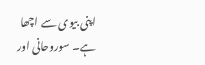اپنی بیوی سے اچھا ہے۔ سوروحانی اور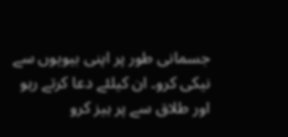جسمانی طور پر اپنی بیویوں سے نیکی کرو۔ ان کیلئے دعا کرتے رہو اور طلاق سے پر ہیز کرو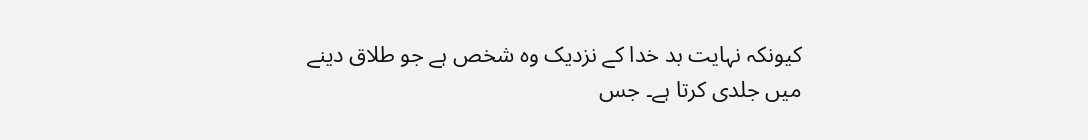کیونکہ نہایت بد خدا کے نزدیک وہ شخص ہے جو طلاق دینے میں جلدی کرتا ہے۔ جس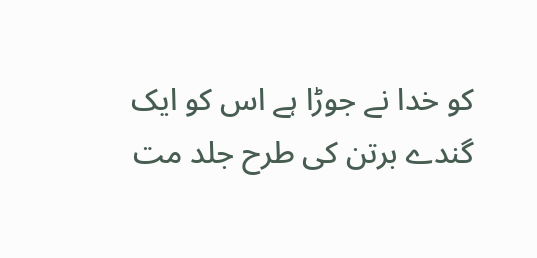کو خدا نے جوڑا ہے اس کو ایک گندے برتن کی طرح جلد مت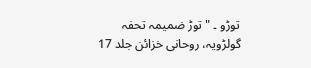توڑو ۔ " توڑ ضمیمہ تحفہ گولڑویہ، روحانی خزائن جلد 17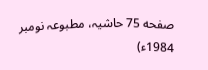صفحه 75 حاشیہ، مطبوعہ نومبر 1984ء)